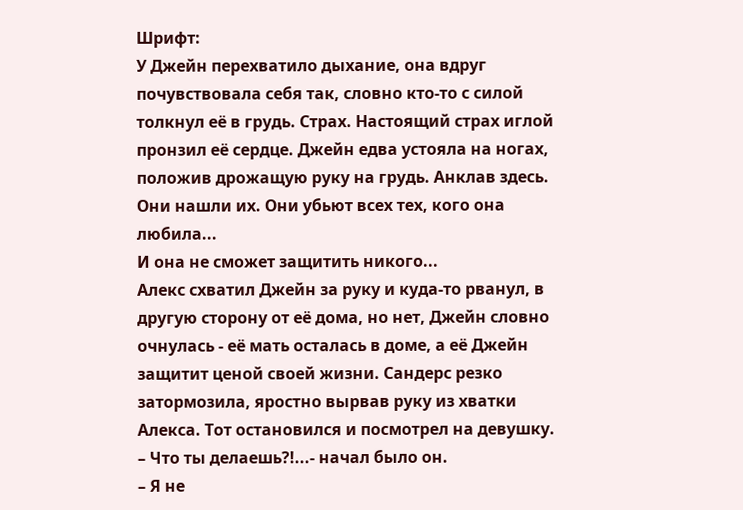Шрифт:
У Джейн перехватило дыхание, она вдруг почувствовала себя так, словно кто-то с силой толкнул её в грудь. Страх. Настоящий страх иглой пронзил её сердце. Джейн едва устояла на ногах, положив дрожащую руку на грудь. Анклав здесь. Они нашли их. Они убьют всех тех, кого она любила...
И она не сможет защитить никого...
Алекс схватил Джейн за руку и куда-то рванул, в другую сторону от её дома, но нет, Джейн словно очнулась - её мать осталась в доме, а её Джейн защитит ценой своей жизни. Сандерс резко затормозила, яростно вырвав руку из хватки Алекса. Тот остановился и посмотрел на девушку.
– Что ты делаешь?!...- начал было он.
– Я не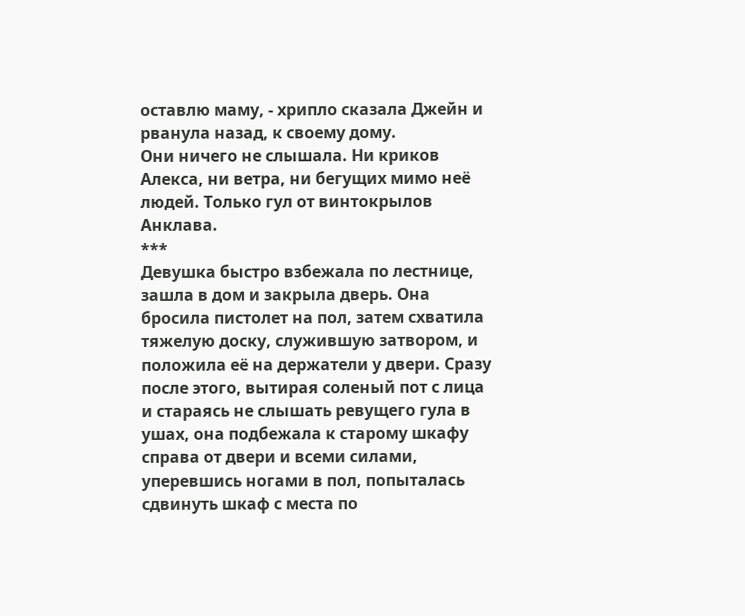оставлю маму, - хрипло сказала Джейн и рванула назад, к своему дому.
Они ничего не слышала. Ни криков Алекса, ни ветра, ни бегущих мимо неё людей. Только гул от винтокрылов Анклава.
***
Девушка быстро взбежала по лестнице, зашла в дом и закрыла дверь. Она бросила пистолет на пол, затем схватила тяжелую доску, служившую затвором, и положила её на держатели у двери. Сразу после этого, вытирая соленый пот с лица и стараясь не слышать ревущего гула в ушах, она подбежала к старому шкафу справа от двери и всеми силами, уперевшись ногами в пол, попыталась сдвинуть шкаф с места по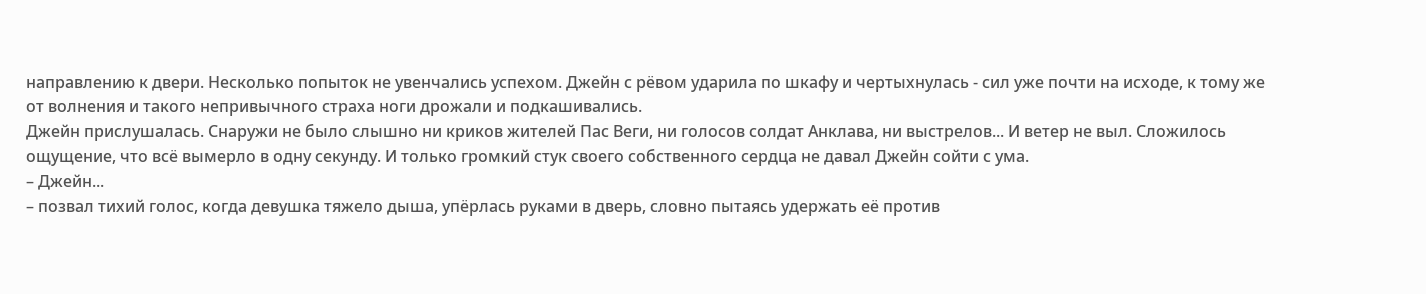направлению к двери. Несколько попыток не увенчались успехом. Джейн с рёвом ударила по шкафу и чертыхнулась - сил уже почти на исходе, к тому же от волнения и такого непривычного страха ноги дрожали и подкашивались.
Джейн прислушалась. Снаружи не было слышно ни криков жителей Пас Веги, ни голосов солдат Анклава, ни выстрелов... И ветер не выл. Сложилось ощущение, что всё вымерло в одну секунду. И только громкий стук своего собственного сердца не давал Джейн сойти с ума.
– Джейн...
– позвал тихий голос, когда девушка тяжело дыша, упёрлась руками в дверь, словно пытаясь удержать её против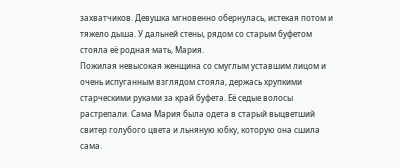захватчиков. Девушка мгновенно обернулась, истекая потом и тяжело дыша. У дальней стены, рядом со старым буфетом стояла её родная мать, Мария.
Пожилая невысокая женщина со смуглым уставшим лицом и очень испуганным взглядом стояла, держась хрупкими старческими руками за край буфета. Её седые волосы растрепали. Сама Мария была одета в старый выцветший свитер голубого цвета и льняную юбку, которую она сшила сама.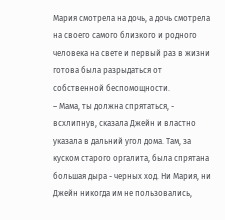Мария смотрела на дочь, а дочь смотрела на своего самого близкого и родного человека на свете и первый раз в жизни готова была разрыдаться от собственной беспомощности.
– Мама, ты должна спрятаться, - всхлипнув, сказала Джейн и властно указала в дальний угол дома. Там, за куском старого оргалита, была спрятана большая дыра - черных ход. Ни Мария, ни Джейн никогда им не пользовались,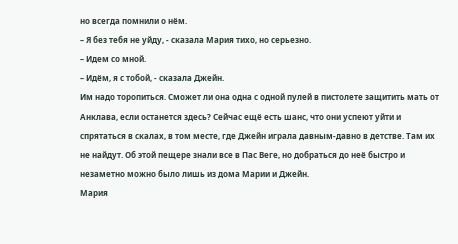но всегда помнили о нём.
– Я без тебя не уйду, - сказала Мария тихо, но серьезно.
– Идем со мной.
– Идём, я с тобой, - сказала Джейн.
Им надо торопиться. Сможет ли она одна с одной пулей в пистолете защитить мать от Анклава, если останется здесь? Сейчас ещё есть шанс, что они успеют уйти и спрятаться в скалах, в том месте, где Джейн играла давным-давно в детстве. Там их не найдут. Об этой пещере знали все в Пас Веге, но добраться до неё быстро и незаметно можно было лишь из дома Марии и Джейн.
Мария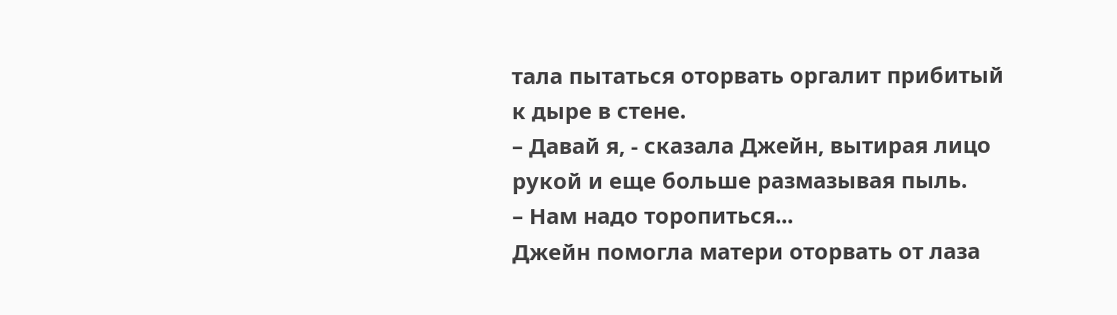тала пытаться оторвать оргалит прибитый к дыре в стене.
– Давай я, - сказала Джейн, вытирая лицо рукой и еще больше размазывая пыль.
– Нам надо торопиться...
Джейн помогла матери оторвать от лаза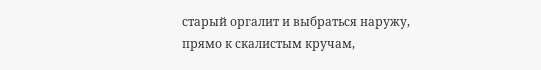старый оргалит и выбраться наружу, прямо к скалистым кручам,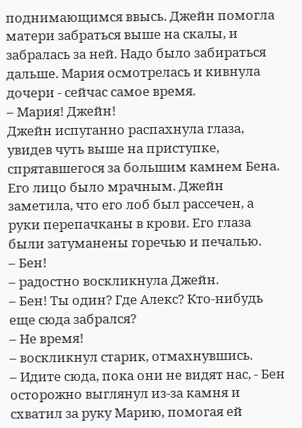поднимающимся ввысь. Джейн помогла матери забраться выше на скалы, и забралась за ней. Надо было забираться дальше. Мария осмотрелась и кивнула дочери - сейчас самое время.
– Мария! Джейн!
Джейн испуганно распахнула глаза, увидев чуть выше на приступке, спрятавшегося за большим камнем Бена. Его лицо было мрачным. Джейн заметила, что его лоб был рассечен, а руки перепачканы в крови. Его глаза были затуманены горечью и печалью.
– Бен!
– радостно воскликнула Джейн.
– Бен! Ты один? Где Алекс? Кто-нибудь еще сюда забрался?
– Не время!
– воскликнул старик, отмахнувшись.
– Идите сюда, пока они не видят нас, - Бен осторожно выглянул из-за камня и схватил за руку Марию, помогая ей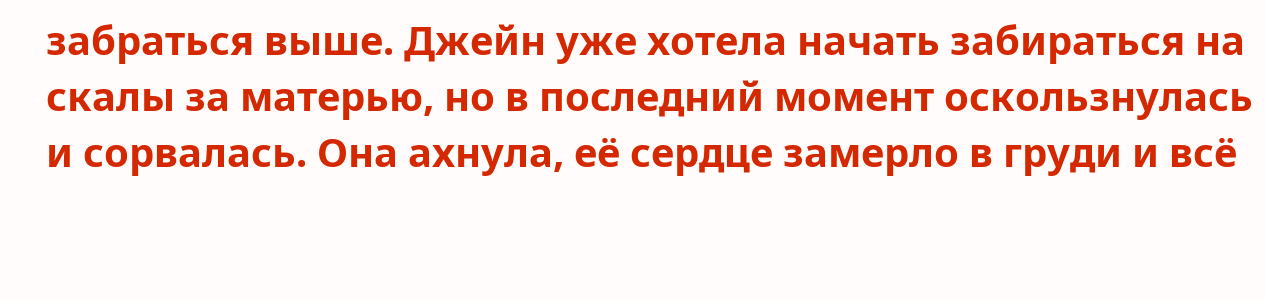забраться выше. Джейн уже хотела начать забираться на скалы за матерью, но в последний момент оскользнулась и сорвалась. Она ахнула, её сердце замерло в груди и всё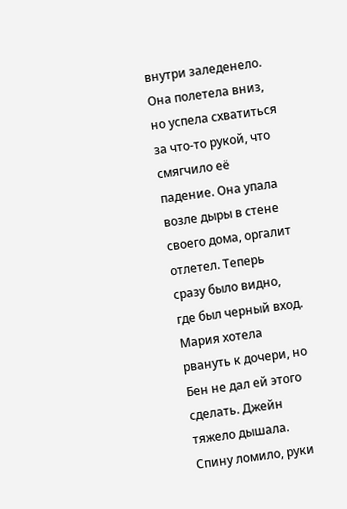внутри заледенело. Она полетела вниз, но успела схватиться за что-то рукой, что смягчило её падение. Она упала возле дыры в стене своего дома, оргалит отлетел. Теперь сразу было видно, где был черный вход.
Мария хотела рвануть к дочери, но Бен не дал ей этого сделать. Джейн тяжело дышала. Спину ломило, руки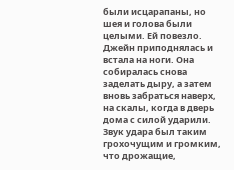были исцарапаны, но шея и голова были целыми. Ей повезло.
Джейн приподнялась и встала на ноги. Она собиралась снова заделать дыру, а затем вновь забраться наверх, на скалы, когда в дверь дома с силой ударили. Звук удара был таким грохочущим и громким, что дрожащие,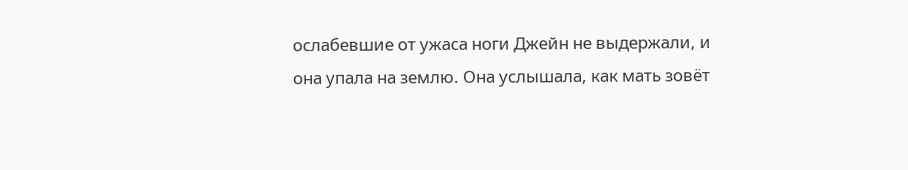ослабевшие от ужаса ноги Джейн не выдержали, и она упала на землю. Она услышала, как мать зовёт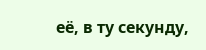её, в ту секунду,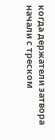когда держатели затвора начали с треском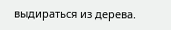выдираться из дерева.